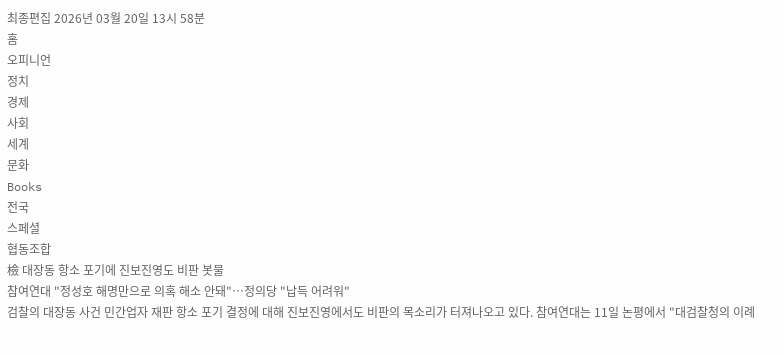최종편집 2026년 03월 20일 13시 58분
홈
오피니언
정치
경제
사회
세계
문화
Books
전국
스페셜
협동조합
檢 대장동 항소 포기에 진보진영도 비판 봇물
참여연대 "정성호 해명만으로 의혹 해소 안돼"…정의당 "납득 어려워"
검찰의 대장동 사건 민간업자 재판 항소 포기 결정에 대해 진보진영에서도 비판의 목소리가 터져나오고 있다. 참여연대는 11일 논평에서 "대검찰청의 이례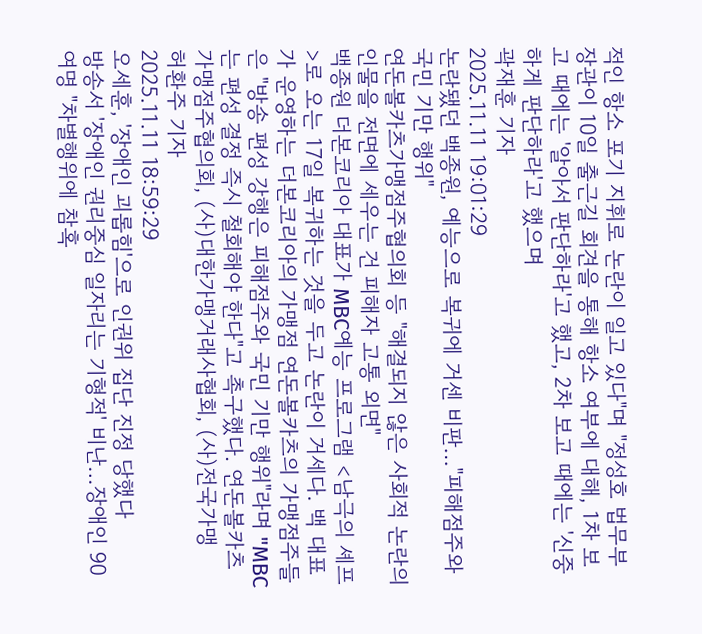적인 항소 포기 지휘로 논란이 일고 있다"며 "정성호 법무부 장관이 10일 출근길 회견을 통해 항소 여부에 대해, 1차 보고 때에는 '알아서 판단하라'고 했고, 2차 보고 때에는 '신중하게 판단하라'고 했으며
곽재훈 기자
2025.11.11 19:01:29
논란됐던 백종원, 예능으로 복귀에 거센 비판…"피해점주와 국민 기만 행위"
연돈볼카츠가맹점주협의회 등 "해결되지 않은 사회적 논란의 인물을 전면에 세우는 건 피해자 고통 외면"
백종원 더본코리아 대표가 MBC예능 프로그램 <남극의 셰프>로 오는 17일 복귀하는 것을 두고 논란이 거세다. 백 대표가 운영하는 더본코리아의 가맹점 연돈볼카츠의 가맹점주들은 "방송 편성 강행은 피해점주와 국민 기만 행위"라며 "MBC는 편성 결정 즉시 철회해야 한다"고 촉구했다. 연돈볼카츠가맹점주협의회, (사)대한가맹거래사협회, (사)전국가맹
허환주 기자
2025.11.11 18:59:29
오세훈, '장애인 괴롭힘'으로 인권위 집단 진정 당했다
방송서 '장애인 권리중심 일자리는 기형적' 비난…장애인 90여명 "차별행위에 참혹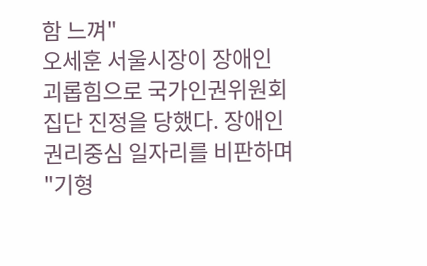함 느껴"
오세훈 서울시장이 장애인 괴롭힘으로 국가인권위원회 집단 진정을 당했다. 장애인 권리중심 일자리를 비판하며 "기형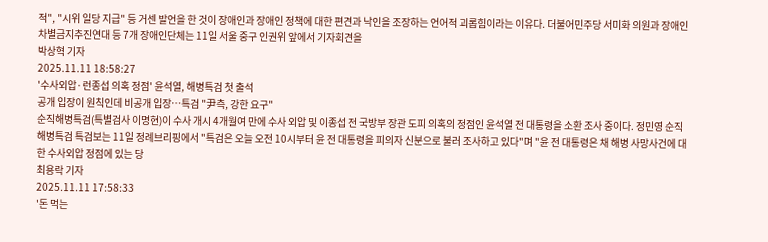적", "시위 일당 지급" 등 거센 발언을 한 것이 장애인과 장애인 정책에 대한 편견과 낙인을 조장하는 언어적 괴롭힘이라는 이유다. 더불어민주당 서미화 의원과 장애인차별금지추진연대 등 7개 장애인단체는 11일 서울 중구 인권위 앞에서 기자회견을
박상혁 기자
2025.11.11 18:58:27
'수사외압·런종섭 의혹 정점' 윤석열, 해병특검 첫 출석
공개 입장이 원칙인데 비공개 입장…특검 "尹측, 강한 요구"
순직해병특검(특별검사 이명현)이 수사 개시 4개월여 만에 수사 외압 및 이종섭 전 국방부 장관 도피 의혹의 정점인 윤석열 전 대통령을 소환 조사 중이다. 정민영 순직해병특검 특검보는 11일 정례브리핑에서 "특검은 오늘 오전 10시부터 윤 전 대통령을 피의자 신분으로 불러 조사하고 있다"며 "윤 전 대통령은 채 해병 사망사건에 대한 수사외압 정점에 있는 당
최용락 기자
2025.11.11 17:58:33
'돈 먹는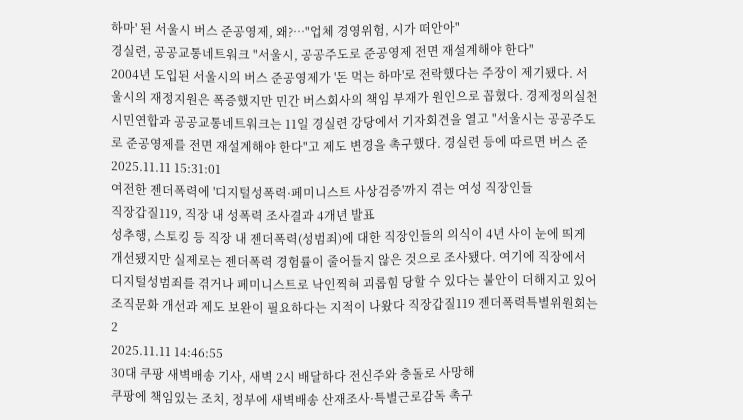하마' 된 서울시 버스 준공영제, 왜?…"업체 경영위험, 시가 떠안아"
경실련, 공공교통네트워크 "서울시, 공공주도로 준공영제 전면 재설계해야 한다"
2004년 도입된 서울시의 버스 준공영제가 '돈 먹는 하마'로 전락했다는 주장이 제기됐다. 서울시의 재정지원은 폭증했지만 민간 버스회사의 책임 부재가 원인으로 꼽혔다. 경제정의실천시민연합과 공공교통네트워크는 11일 경실련 강당에서 기자회견을 열고 "서울시는 공공주도로 준공영제를 전면 재설계해야 한다"고 제도 변경을 촉구했다. 경실련 등에 따르면 버스 준
2025.11.11 15:31:01
여전한 젠더폭력에 '디지털성폭력·페미니스트 사상검증'까지 겪는 여성 직장인들
직장갑질119, 직장 내 성폭력 조사결과 4개년 발표
성추행, 스토킹 등 직장 내 젠더폭력(성범죄)에 대한 직장인들의 의식이 4년 사이 눈에 띄게 개선됐지만 실제로는 젠더폭력 경험률이 줄어들지 않은 것으로 조사됐다. 여기에 직장에서 디지털성범죄를 겪거나 페미니스트로 낙인찍혀 괴롭힘 당할 수 있다는 불안이 더해지고 있어 조직문화 개선과 제도 보완이 필요하다는 지적이 나왔다 직장갑질119 젠더폭력특별위원회는 2
2025.11.11 14:46:55
30대 쿠팡 새벽배송 기사, 새벽 2시 배달하다 전신주와 충돌로 사망해
쿠팡에 책임있는 조치, 정부에 새벽배송 산재조사·특별근로감독 촉구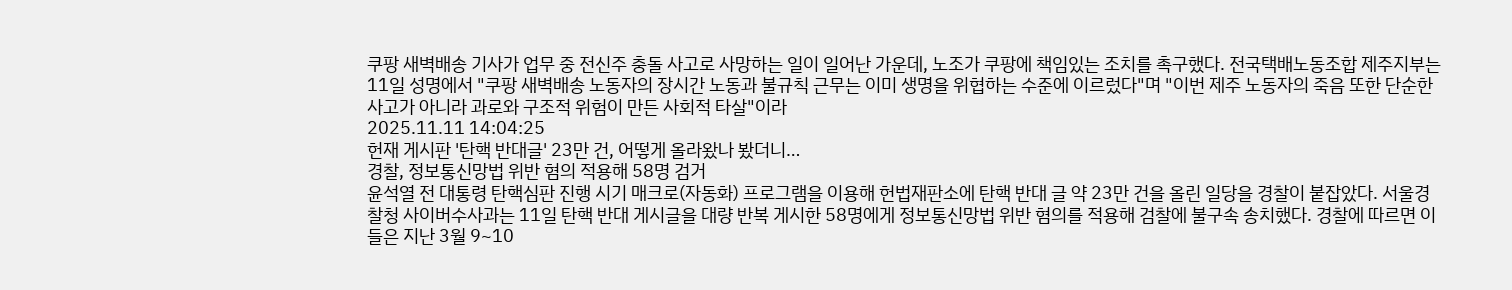쿠팡 새벽배송 기사가 업무 중 전신주 충돌 사고로 사망하는 일이 일어난 가운데, 노조가 쿠팡에 책임있는 조치를 촉구했다. 전국택배노동조합 제주지부는 11일 성명에서 "쿠팡 새벽배송 노동자의 장시간 노동과 불규칙 근무는 이미 생명을 위협하는 수준에 이르렀다"며 "이번 제주 노동자의 죽음 또한 단순한 사고가 아니라 과로와 구조적 위험이 만든 사회적 타살"이라
2025.11.11 14:04:25
헌재 게시판 '탄핵 반대글' 23만 건, 어떻게 올라왔나 봤더니…
경찰, 정보통신망법 위반 혐의 적용해 58명 검거
윤석열 전 대통령 탄핵심판 진행 시기 매크로(자동화) 프로그램을 이용해 헌법재판소에 탄핵 반대 글 약 23만 건을 올린 일당을 경찰이 붙잡았다. 서울경찰청 사이버수사과는 11일 탄핵 반대 게시글을 대량 반복 게시한 58명에게 정보통신망법 위반 혐의를 적용해 검찰에 불구속 송치했다. 경찰에 따르면 이들은 지난 3월 9~10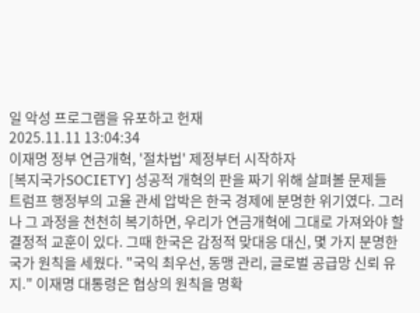일 악성 프로그램을 유포하고 헌재
2025.11.11 13:04:34
이재명 정부 연금개혁, '절차법' 제정부터 시작하자
[복지국가SOCIETY] 성공적 개혁의 판을 짜기 위해 살펴볼 문제들
트럼프 행정부의 고율 관세 압박은 한국 경제에 분명한 위기였다. 그러나 그 과정을 천천히 복기하면, 우리가 연금개혁에 그대로 가져와야 할 결정적 교훈이 있다. 그때 한국은 감정적 맞대응 대신, 몇 가지 분명한 국가 원칙을 세웠다. "국익 최우선, 동맹 관리, 글로벌 공급망 신뢰 유지." 이재명 대통령은 협상의 원칙을 명확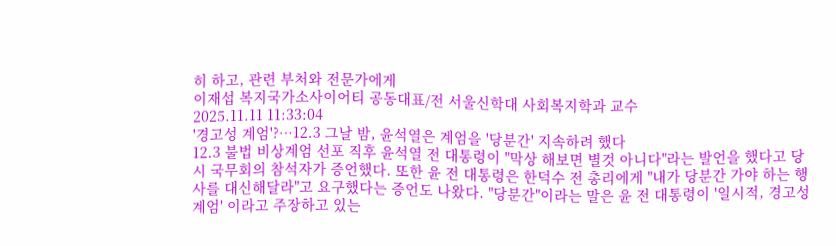히 하고, 관련 부처와 전문가에게
이재섭 복지국가소사이어티 공동대표/전 서울신학대 사회복지학과 교수
2025.11.11 11:33:04
'경고성 계엄'?…12.3 그날 밤, 윤석열은 계엄을 '당분간' 지속하려 했다
12.3 불법 비상계엄 선포 직후 윤석열 전 대통령이 "막상 해보면 별것 아니다"라는 발언을 했다고 당시 국무회의 참석자가 증언했다. 또한 윤 전 대통령은 한덕수 전 총리에게 "내가 당분간 가야 하는 행사를 대신해달라"고 요구했다는 증언도 나왔다. "당분간"이라는 말은 윤 전 대통령이 '일시적, 경고성 계엄' 이라고 주장하고 있는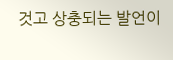것고 상충되는 발언이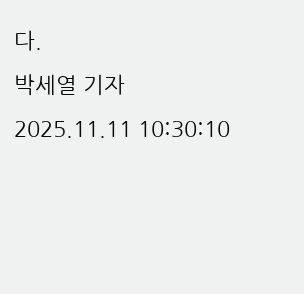다.
박세열 기자
2025.11.11 10:30:10